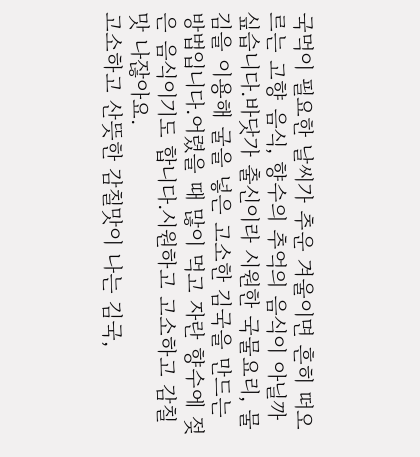국먹이 필요한 날씨가 추운 겨울이면 흔히 떠오르는 고향 음식, 향수의 추억의 음식이 아닐까 싶습니다.바닷가 출신이라 시원한 국물요리, 물김을 이용해 굴을 넣은 고소한 김국을 만드는 방법입니다.어렸을 때 많이 먹고 자란 향수에 젖은 음식이기도 합니다.시원하고 고소하고 감칠맛 나잖아요.
고소하고 산뜻한 감칠맛이 나는 김국,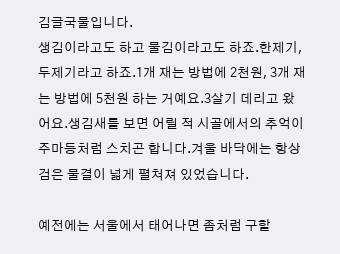김글국물입니다.
생김이라고도 하고 물김이라고도 하죠.한제기, 두제기라고 하죠.1개 재는 방법에 2천원, 3개 재는 방법에 5천원 하는 거예요.3살기 데리고 왔어요.생김새를 보면 어릴 적 시골에서의 추억이 주마등처럼 스치곤 합니다.겨울 바닥에는 항상 검은 물결이 넓게 펼쳐져 있었습니다.

예전에는 서울에서 태어나면 좀처럼 구할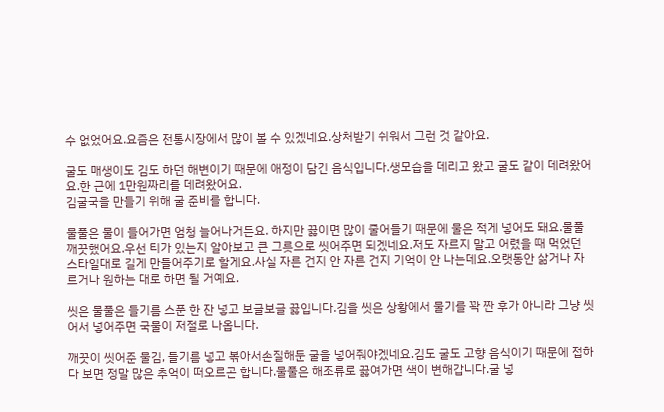수 없었어요.요즘은 전통시장에서 많이 볼 수 있겠네요.상처받기 쉬워서 그런 것 같아요.

굴도 매생이도 김도 하던 해변이기 때문에 애정이 담긴 음식입니다.생모습을 데리고 왔고 굴도 같이 데려왔어요.한 근에 1만원짜리를 데려왔어요.
김굴국을 만들기 위해 굴 준비를 합니다.

물풀은 물이 들어가면 엄청 늘어나거든요. 하지만 끓이면 많이 줄어들기 때문에 물은 적게 넣어도 돼요.물풀 깨끗했어요.우선 티가 있는지 알아보고 큰 그릇으로 씻어주면 되겠네요.저도 자르지 말고 어렸을 때 먹었던 스타일대로 길게 만들어주기로 할게요.사실 자른 건지 안 자른 건지 기억이 안 나는데요.오랫동안 삶거나 자르거나 원하는 대로 하면 될 거예요.

씻은 물풀은 들기름 스푼 한 잔 넣고 보글보글 끓입니다.김을 씻은 상황에서 물기를 꽉 짠 후가 아니라 그냥 씻어서 넣어주면 국물이 저절로 나옵니다.

깨끗이 씻어준 물김, 들기름 넣고 볶아서손질해둔 굴을 넣어줘야겠네요.김도 굴도 고향 음식이기 때문에 접하다 보면 정말 많은 추억이 떠오르곤 합니다.물풀은 해조류로 끓여가면 색이 변해갑니다.굴 넣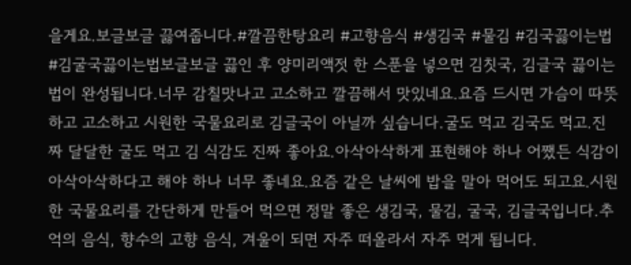을게요.보글보글 끓여줍니다.#깔끔한탕요리 #고향음식 #생김국 #물김 #김국끓이는법 #김굴국끓이는법보글보글 끓인 후 양미리액젓 한 스푼을 넣으면 김칫국, 김글국 끓이는 법이 완성됩니다.너무 감칠맛나고 고소하고 깔끔해서 맛있네요.요즘 드시면 가슴이 따뜻하고 고소하고 시원한 국물요리로 김글국이 아닐까 싶습니다.굴도 먹고 김국도 먹고.진짜 달달한 굴도 먹고 김 식감도 진짜 좋아요.아삭아삭하게 표현해야 하나 어쨌든 식감이 아삭아삭하다고 해야 하나 너무 좋네요.요즘 같은 날씨에 밥을 말아 먹어도 되고요.시원한 국물요리를 간단하게 만들어 먹으면 정말 좋은 생김국, 물김, 굴국, 김글국입니다.추억의 음식, 향수의 고향 음식, 겨울이 되면 자주 떠올라서 자주 먹게 됩니다.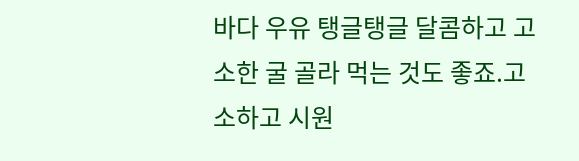바다 우유 탱글탱글 달콤하고 고소한 굴 골라 먹는 것도 좋죠.고소하고 시원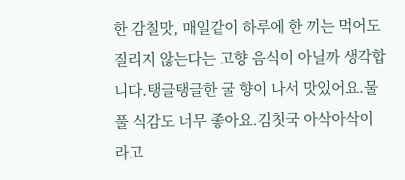한 감칠맛, 매일같이 하루에 한 끼는 먹어도 질리지 않는다는 고향 음식이 아닐까 생각합니다.탱글탱글한 굴 향이 나서 맛있어요.물풀 식감도 너무 좋아요.김칫국 아삭아삭이라고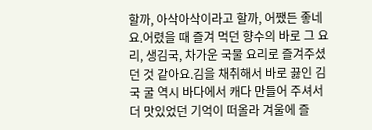할까, 아삭아삭이라고 할까, 어쨌든 좋네요.어렸을 때 즐겨 먹던 향수의 바로 그 요리, 생김국, 차가운 국물 요리로 즐겨주셨던 것 같아요.김을 채취해서 바로 끓인 김국 굴 역시 바다에서 캐다 만들어 주셔서 더 맛있었던 기억이 떠올라 겨울에 즐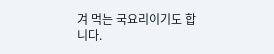겨 먹는 국요리이기도 합니다.